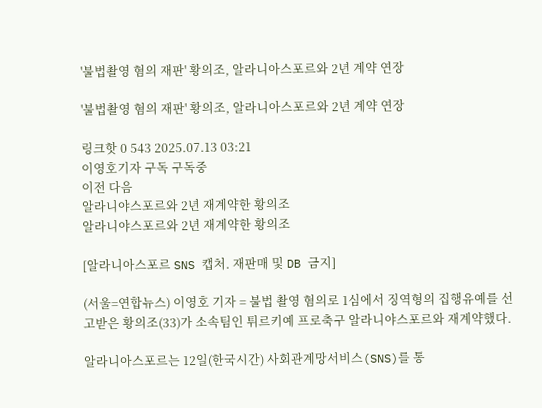'불법촬영 혐의 재판' 황의조, 알라니아스포르와 2년 계약 연장

'불법촬영 혐의 재판' 황의조, 알라니아스포르와 2년 계약 연장

링크핫 0 543 2025.07.13 03:21
이영호기자 구독 구독중
이전 다음
알라니야스포르와 2년 재계약한 황의조
알라니야스포르와 2년 재계약한 황의조

[알라니아스포르 SNS 캡처. 재판매 및 DB 금지]

(서울=연합뉴스) 이영호 기자 = 불법 촬영 혐의로 1심에서 징역형의 집행유예를 선고받은 황의조(33)가 소속팀인 튀르키예 프로축구 알라니야스포르와 재계약했다.

알라니아스포르는 12일(한국시간) 사회관계망서비스(SNS)를 통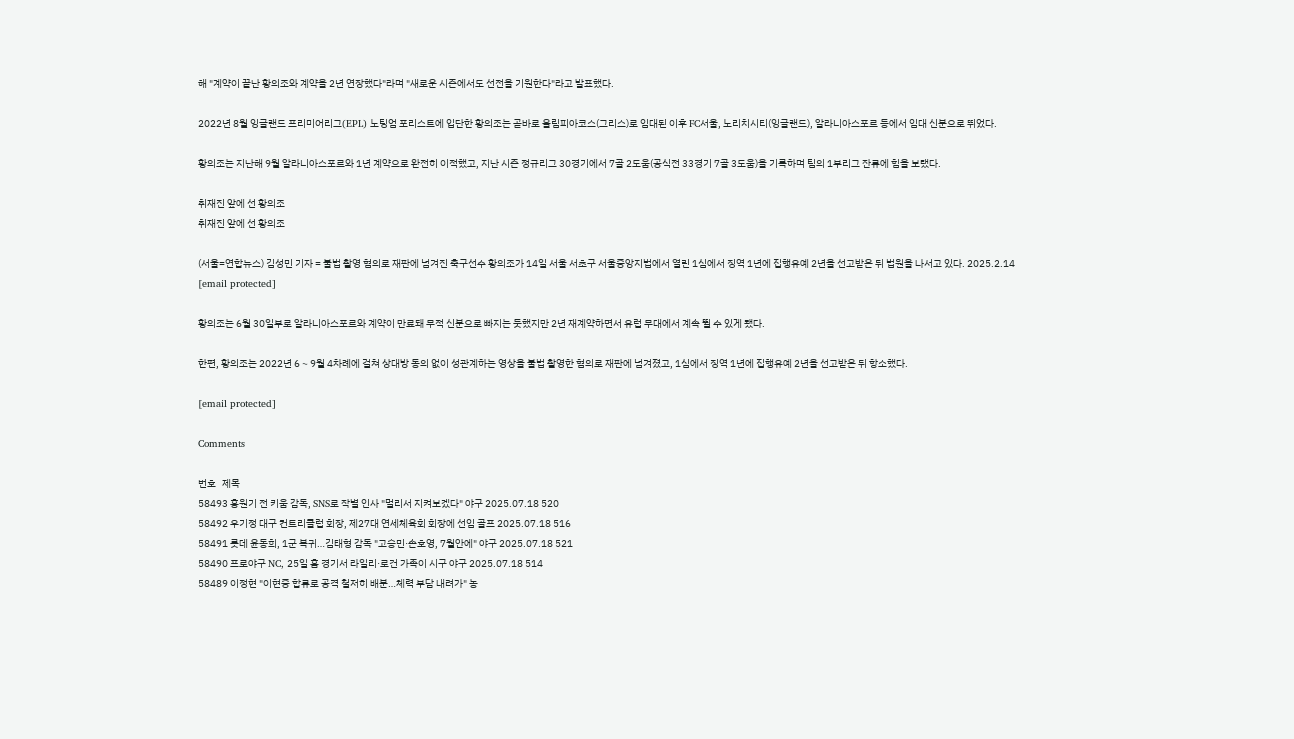해 "계약이 끝난 황의조와 계약을 2년 연장했다"라며 "새로운 시즌에서도 선전을 기원한다"라고 발표했다.

2022년 8월 잉글랜드 프리미어리그(EPL) 노팅엄 포리스트에 입단한 황의조는 곧바로 올림피아코스(그리스)로 임대된 이후 FC서울, 노리치시티(잉글랜드), 알라니아스포르 등에서 임대 신분으로 뛰었다.

황의조는 지난해 9월 알라니아스포르와 1년 계약으로 완전히 이적했고, 지난 시즌 정규리그 30경기에서 7골 2도움(공식전 33경기 7골 3도움)을 기록하며 팀의 1부리그 잔류에 힘을 보탰다.

취재진 앞에 선 황의조
취재진 앞에 선 황의조

(서울=연합뉴스) 김성민 기자 = 불법 촬영 혐의로 재판에 넘겨진 축구선수 황의조가 14일 서울 서초구 서울중앙지법에서 열린 1심에서 징역 1년에 집행유예 2년을 선고받은 뒤 법원을 나서고 있다. 2025.2.14 [email protected]

황의조는 6월 30일부로 알라니아스포르와 계약이 만료돼 무적 신분으로 빠지는 듯했지만 2년 재계약하면서 유럽 무대에서 계속 뛸 수 있게 됐다.

한편, 황의조는 2022년 6∼9월 4차례에 걸쳐 상대방 동의 없이 성관계하는 영상을 불법 촬영한 혐의로 재판에 넘겨졌고, 1심에서 징역 1년에 집행유예 2년을 선고받은 뒤 항소했다.

[email protected]

Comments

번호   제목
58493 홍원기 전 키움 감독, SNS로 작별 인사 "멀리서 지켜보겠다" 야구 2025.07.18 520
58492 우기정 대구 컨트리클럽 회장, 제27대 연세체육회 회장에 선임 골프 2025.07.18 516
58491 롯데 윤동희, 1군 복귀…김태형 감독 "고승민·손호영, 7월안에" 야구 2025.07.18 521
58490 프로야구 NC, 25일 홈 경기서 라일리·로건 가족이 시구 야구 2025.07.18 514
58489 이정현 "이현중 합류로 공격 철저히 배분…체력 부담 내려가" 농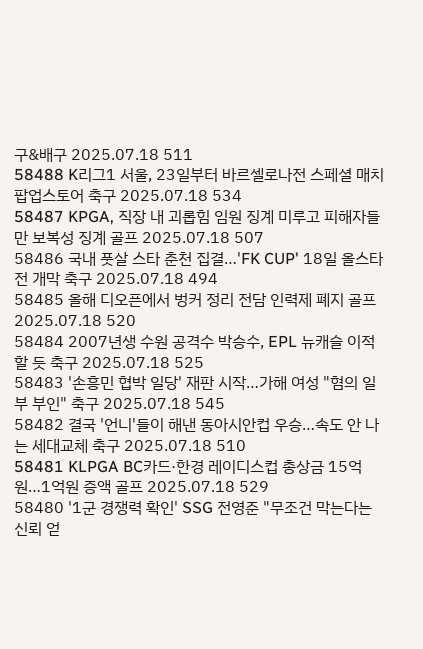구&배구 2025.07.18 511
58488 K리그1 서울, 23일부터 바르셀로나전 스페셜 매치 팝업스토어 축구 2025.07.18 534
58487 KPGA, 직장 내 괴롭힘 임원 징계 미루고 피해자들만 보복성 징계 골프 2025.07.18 507
58486 국내 풋살 스타 춘천 집결…'FK CUP' 18일 올스타전 개막 축구 2025.07.18 494
58485 올해 디오픈에서 벙커 정리 전담 인력제 폐지 골프 2025.07.18 520
58484 2007년생 수원 공격수 박승수, EPL 뉴캐슬 이적할 듯 축구 2025.07.18 525
58483 '손흥민 협박 일당' 재판 시작…가해 여성 "혐의 일부 부인" 축구 2025.07.18 545
58482 결국 '언니'들이 해낸 동아시안컵 우승…속도 안 나는 세대교체 축구 2025.07.18 510
58481 KLPGA BC카드·한경 레이디스컵 총상금 15억원…1억원 증액 골프 2025.07.18 529
58480 '1군 경쟁력 확인' SSG 전영준 "무조건 막는다는 신뢰 얻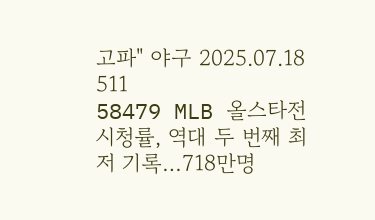고파" 야구 2025.07.18 511
58479 MLB 올스타전 시청률, 역대 두 번째 최저 기록…718만명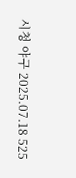시청 야구 2025.07.18 525